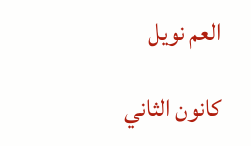العم نويل

كانون الثاني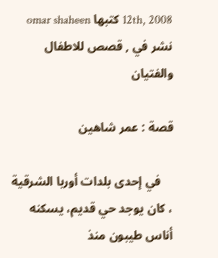12th, 2008 كتبها omar shaheen نشر في , قصص للاطفال والفتيان

قصة : عمر شاهين

    في إحدى بلدات أوربا الشرقية  ، كان يوجد حي قديم، يسكنه أناس طيبون منذ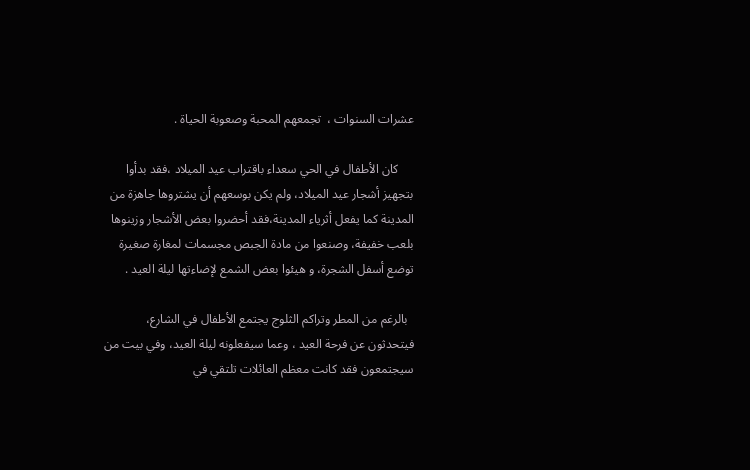عشرات السنوات ،  تجمعهم المحبة وصعوبة الحياة .

     كان الأطفال في الحي سعداء باقتراب عيد الميلاد ،فقد بدأوا بتجهيز أشجار عيد الميلاد، ولم يكن بوسعهم أن يشتروها جاهزة من المدينة كما يفعل أثرياء المدينة،فقد أحضروا بعض الأشجار وزينوها بلعب خفيفة، وصنعوا من مادة الجبص مجسمات لمغارة صغيرة توضع أسفل الشجرة، و هيئوا بعض الشمع لإضاءتها ليلة العيد .

  بالرغم من المطر وتراكم الثلوج يجتمع الأطفال في الشارع، فيتحدثون عن فرحة العيد ، وعما سيفعلونه ليلة العيد، وفي بيت من سيجتمعون فقد كانت معظم العائلات تلتقي في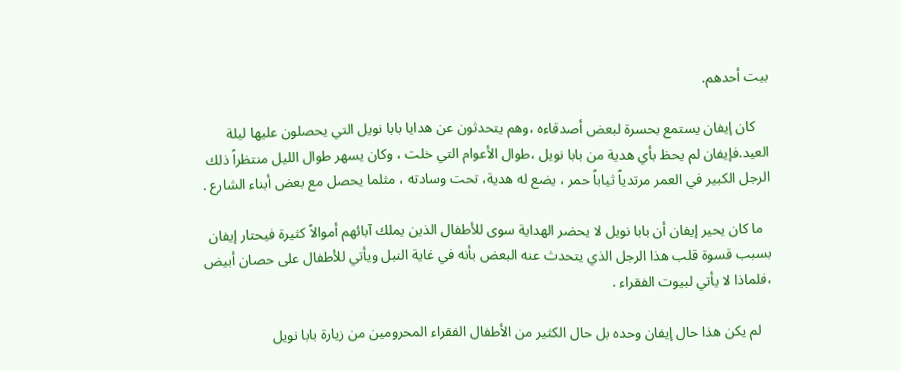بيت أحدهم.

    كان إيفان يستمع بحسرة لبعض أصدقاءه ،وهم يتحدثون عن هدايا بابا نويل التي يحصلون عليها ليلة العيد.فإيفان لم يحظ بأي هدية من بابا نويل ،طوال الأعوام التي خلت ، وكان يسهر طوال الليل منتظراً ذلك الرجل الكبير في العمر مرتدياً ثياباً حمر ، يضع له هدية، تحت وسادته ، مثلما يحصل مع بعض أبناء الشارع .

  ما كان يحير إيفان أن بابا نويل لا يحضر الهداية سوى للأطفال الذين يملك آبائهم أموالاً كثيرة فيحتار إيفان بسبب قسوة قلب هذا الرجل الذي يتحدث عنه البعض بأنه في غاية النبل ويأتي للأطفال على حصان أبيض ،فلماذا لا يأتي لبيوت الفقراء .

   لم يكن هذا حال إيفان وحده بل حال الكثير من الأطفال الفقراء المحرومين من زيارة بابا نويل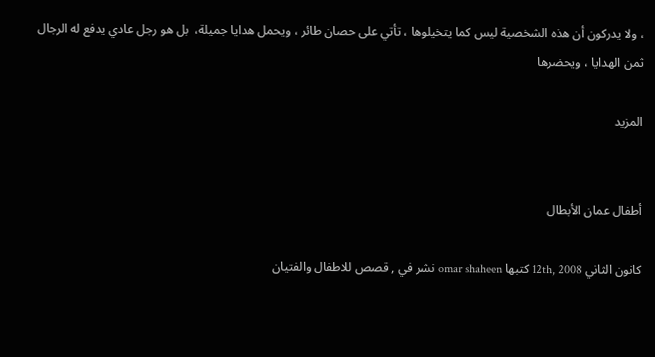، ولا يدركون أن هذه الشخصية ليس كما يتخيلوها ، تأتي على حصان طائر ، ويحمل هدايا جميلة،  بل هو رجل عادي يدفع له الرجال ثمن الهدايا ، ويحضرها

المزيد


أطفال عمان الأبطال

كانون الثاني 12th, 2008 كتبها omar shaheen نشر في , قصص للاطفال والفتيان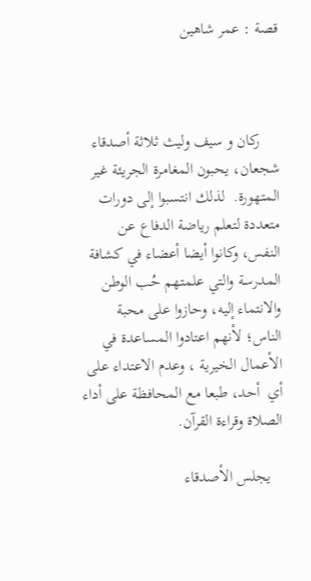قصة : عمر شاهين



     ركان و سيف وليث ثلاثة أصدقاء شجعان، يحبون المغامرة الجريئة غير المتهورة.  لذلك انتسبوا إلى دورات متعددة لتعلم رياضة الدفاع عن النفس، وكانوا أيضا أعضاء في كشافة المدرسة والتي علمتهم حُب الوطن والانتماء إليه، وحازوا على محبة الناس؛ لأنهم اعتادوا المساعدة في الأعمال الخيرية ، وعدم الاعتداء على أي  أحد، طبعا مع المحافظة على أداء الصلاة وقراءة القرآن.

   يجلس الأصدقاء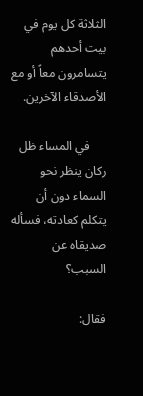الثلاثة كل يوم في بيت أحدهم  يتسامرون معاً أو مع الأصدقاء الآخرين.

     في المساء ظل ركان ينظر نحو السماء دون أن يتكلم كعادته، فسأله صديقاه عن السبب؟

فقال: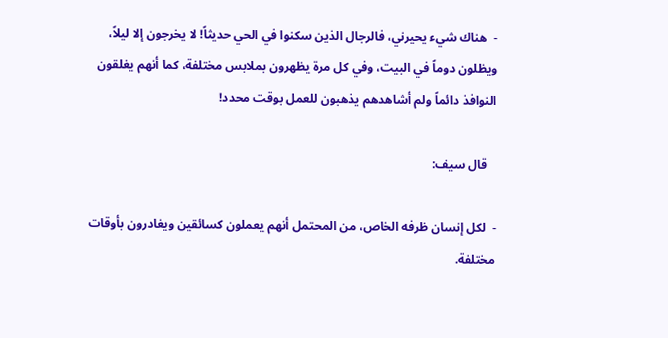-  هناك شيء يحيرني، فالرجال الذين سكنوا في الحي حديثاً! لا يخرجون إلا ليلاً، ويظلون دوماً في البيت، وفي كل مرة يظهرون بملابس مختلفة، كما أنهم يغلقون النوافذ دائماً ولم أشاهدهم يذهبون للعمل بوقت محدد!

   قال سيف:

-  لكل إنسان ظرفه الخاص، من المحتمل أنهم يعملون كسائقين ويغادرون بأوقات مختلفة.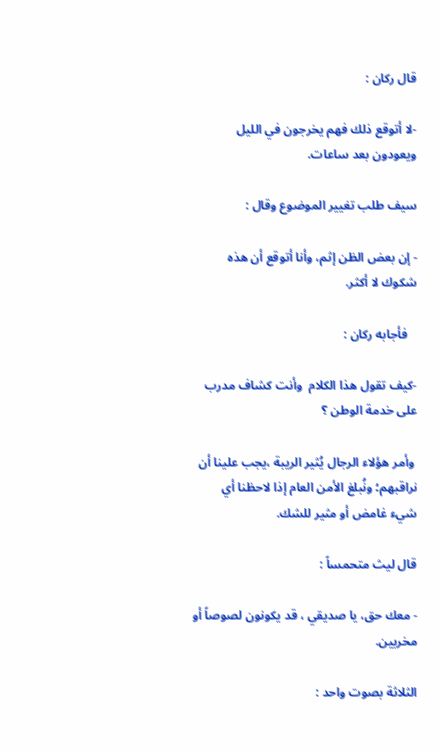قال ركان :

-لا أتوقع ذلك فهم يخرجون في الليل ويعودون بعد ساعات.

سيف طلب تغيير الموضوع وقال :

- إن بعض الظن إثم، وأنا أتوقع أن هذه شكوك لا أكثر.

   فأجابه ركان :

-كيف تقول هذا الكلام  وأنت كشاف مدرب على خدمة الوطن ؟

 وأمر هؤلاء الرجال يُثير الريبة ،يجب علينا أن نراقبهم؛ ونُبلغ الأمن العام إذا لاحظنا أي شيء غامض أو مثير للشك.

قال ليث متحمساً :

- معك حق، يا صديقي ، قد يكونون لصوصاً أو مخربين.

الثلاثة بصوت واحد :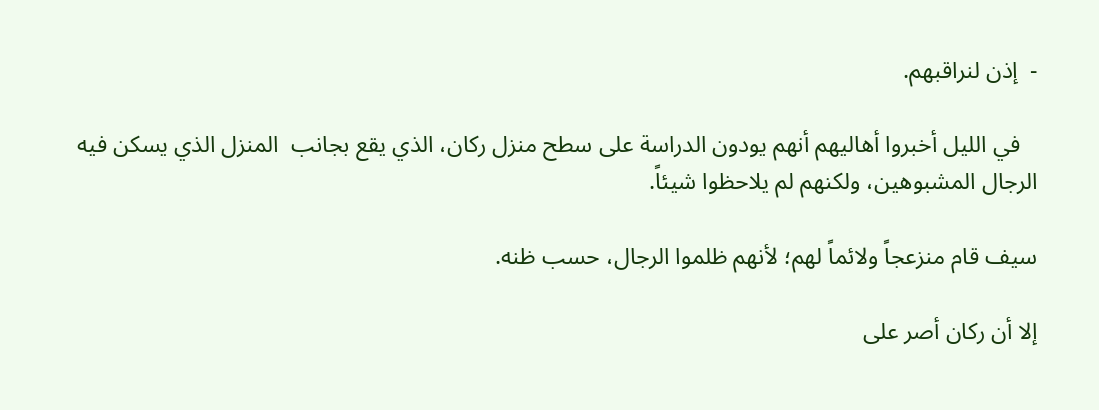-  إذن لنراقبهم.

   في الليل أخبروا أهاليهم أنهم يودون الدراسة على سطح منزل ركان، الذي يقع بجانب  المنزل الذي يسكن فيه الرجال المشبوهين، ولكنهم لم يلاحظوا شيئاً.

سيف قام منزعجاً ولائماً لهم؛ لأنهم ظلموا الرجال، حسب ظنه.

إلا أن ركان أصر على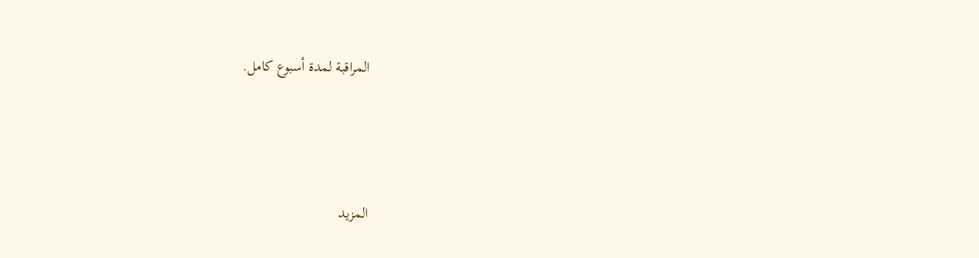المراقبة لمدة أسبوع كامل.



المزيد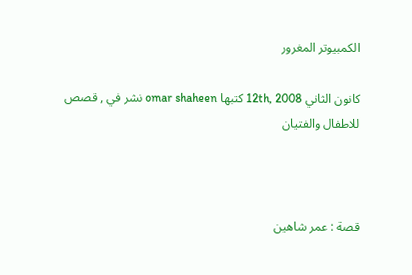الكمبيوتر المغرور

كانون الثاني 12th, 2008 كتبها omar shaheen نشر في , قصص للاطفال والفتيان



قصة : عمر شاهين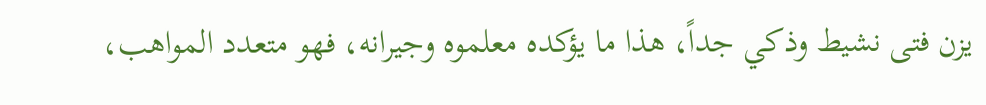يزن فتى نشيط وذكي جداً، هذا ما يؤكده معلموه وجيرانه، فهو متعدد المواهب،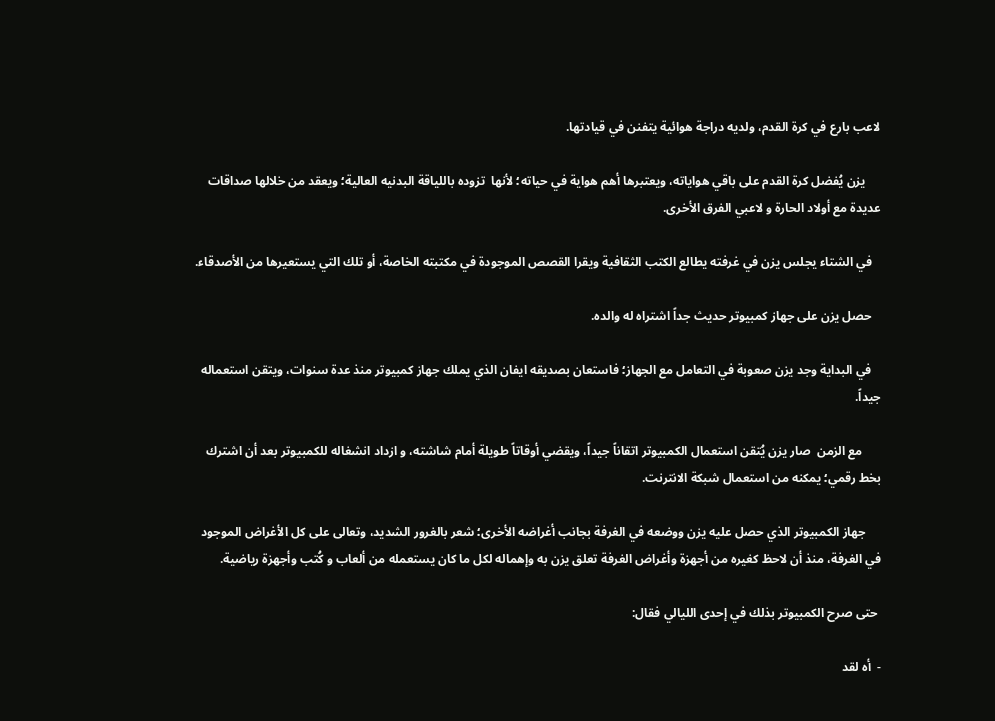لاعب بارع في كرة القدم، ولديه دراجة هوائية يتفنن في قيادتها.

     يزن يُفضل كرة القدم على باقي هواياته، ويعتبرها أهم هواية في حياته؛ لأنها  تزوده باللياقة البدنيه العالية؛ ويعقد من خلالها صداقات عديدة مع أولاد الحارة و لاعبي الفرق الأخرى.

   في الشتاء يجلس يزن في غرفته يطالع الكتب الثقافية ويقرا القصص الموجودة في مكتبته الخاصة، أو تلك التي يستعيرها من الأصدقاء.

   حصل يزن على جهاز كمبيوتر حديث جداً اشتراه له والده.

   في البداية وجد يزن صعوبة في التعامل مع الجهاز؛ فاستعان بصديقه ايفان الذي يملك جهاز كمبيوتر منذ عدة سنوات، ويتقن استعماله جيداً.

      مع الزمن  صار يزن يُتقن استعمال الكمبيوتر اتقاناً جيداً، ويقضي أوقاتاً طويلة أمام شاشته، و ازداد انشغاله للكمبيوتر بعد أن اشترك بخط رقمي؛ يمكنه من استعمال شبكة الانترنت.

     جهاز الكمبيوتر الذي حصل عليه يزن ووضعه في الغرفة بجانب أغراضه الأخرى؛ شعر بالغرور الشديد، وتعالى على كل الأغراض الموجود في الغرفة، منذ أن لاحظ كغيره من أجهزة وأغراض الغرفة تعلق يزن به وإهماله لكل ما كان يستعمله من ألعاب و كُتب وأجهزة رياضية.

 حتى صرح الكمبيوتر بذلك في إحدى الليالي فقال:

-  أه لقد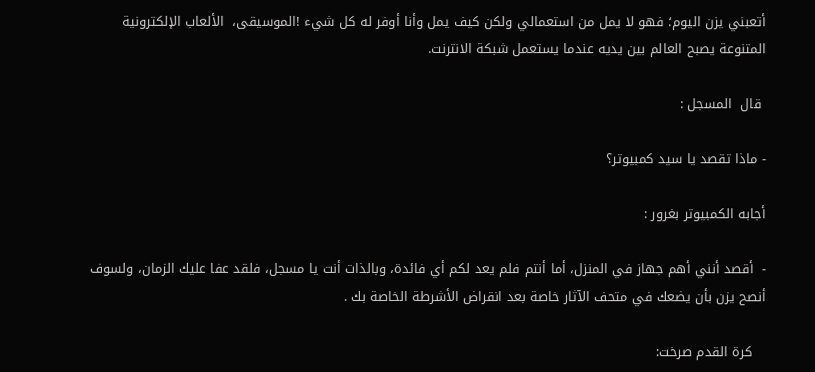أتعبني يزن اليوم؛ فهو لا يمل من استعمالي ولكن كيف يمل وأنا أوفر له كل شيء !الموسيقى،  الألعاب الإلكترونية المتنوعة يصبح العالم بين يديه عندما يستعمل شبكة الانترنت.

 قال  المسجل :

- ماذا تقصد يا سيد كمبيوتر؟

أجابه الكمبيوتر بغرور :

-  أقصد أنني أهم جهاز في المنزل، أما أنتم فلم يعد لكم أي فائدة، وبالذات أنت يا مسجل، فلقد عفا عليك الزمان، ولسوف أنصح يزن بأن يضعك في متحف الآثار خاصة بعد انقراض الأشرطة الخاصة بك .

   كرة القدم صرخت: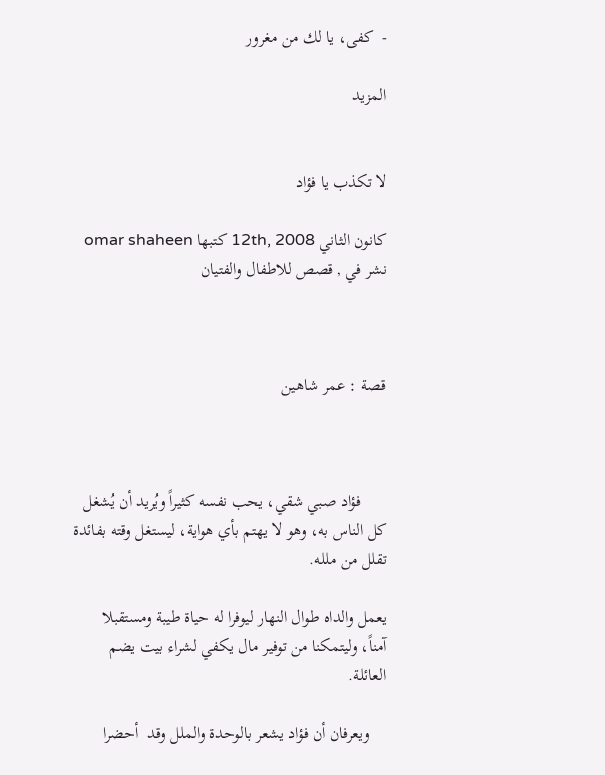-  كفى، يا لك من مغرور

المزيد


لا تكذب يا فؤاد

كانون الثاني 12th, 2008 كتبها omar shaheen نشر في , قصص للاطفال والفتيان



قصة : عمر شاهين



      فؤاد صبي شقي، يحب نفسه كثيراً ويُريد أن يُشغل كل الناس به، وهو لا يهتم بأي هواية، ليستغل وقته بفائدة تقلل من ملله.

يعمل والداه طوال النهار ليوفرا له حياة طيبة ومستقبلا آمناً، وليتمكنا من توفير مال يكفي لشراء بيت يضم العائلة.

    ويعرفان أن فؤاد يشعر بالوحدة والملل وقد  أحضرا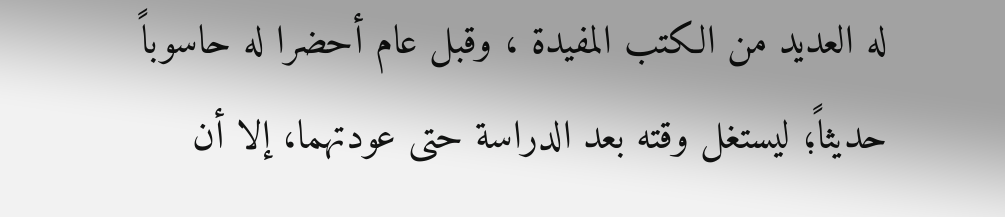له العديد من الكتب المفيدة ، وقبل عام أحضرا له حاسوباً حديثاً؛ ليستغل وقته بعد الدراسة حتى عودتهما، إلا أن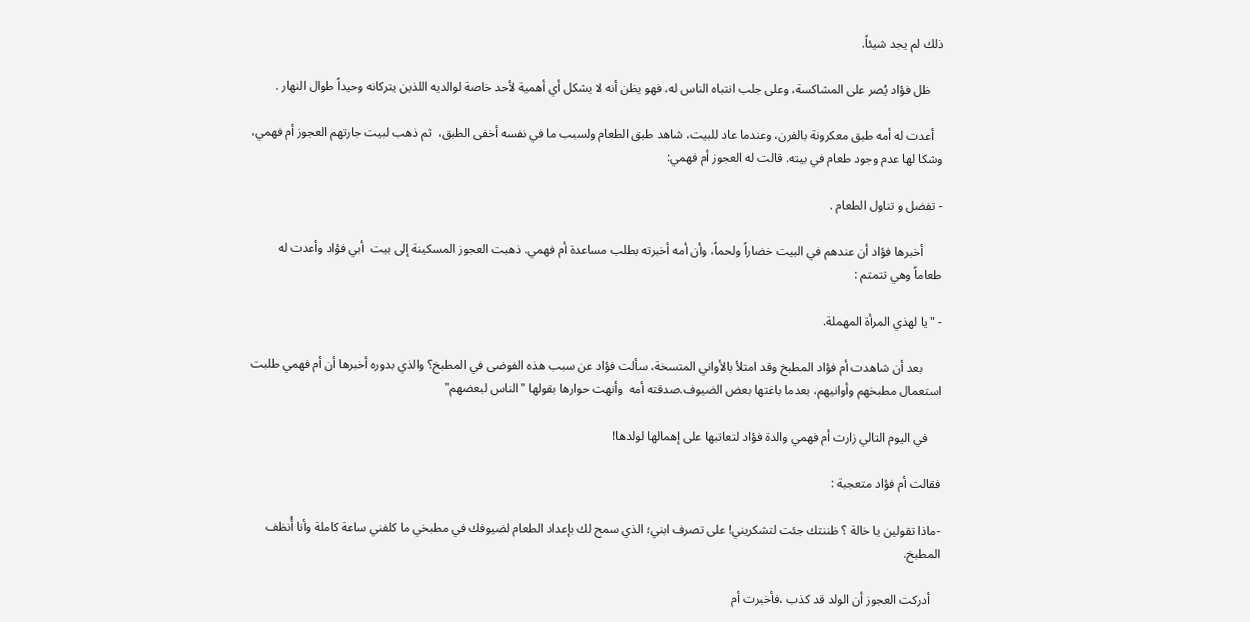ذلك لم يجد شيئاً.

    ظل فؤاد يُصر على المشاكسة، وعلى جلب انتباه الناس له، فهو يظن أنه لا يشكل أي أهمية لأحد خاصة لوالديه اللذين يتركانه وحيداً طوال النهار .

   أعدت له أمه طبق معكرونة بالفرن، وعندما عاد للبيت، شاهد طبق الطعام ولسبب ما في نفسه أخفى الطبق،  ثم ذهب لبيت جارتهم العجوز أم فهمي، وشكا لها عدم وجود طعام في بيته. قالت له العجوز أم فهمي:

- تفضل و تناول الطعام .

      أخبرها فؤاد أن عندهم في البيت خضاراً ولحماً، وأن أمه أخبرته بطلب مساعدة أم فهمي. ذهبت العجوز المسكينة إلى بيت  أبي فؤاد وأعدت له طعاماً وهي تتمتم :

- "يا لهذي المرأة المهملة.

      بعد أن شاهدت أم فؤاد المطبخ وقد امتلأ بالأواني المتسخة، سألت فؤاد عن سبب هذه الفوضى في المطبخ؟ والذي بدوره أخبرها أن أم فهمي طلبت استعمال مطبخهم وأوانيهم، بعدما باغتها بعض الضيوف.صدقته أمه  وأنهت حوارها بقولها "الناس لبعضهم"

    في اليوم التالي زارت أم فهمي والدة فؤاد لتعاتبها على إهمالها لولدها!

فقالت أم فؤاد متعجبة :

-ماذا تقولين يا خالة ؟ ظننتك جئت لتشكريني! على تصرف ابني؛ الذي سمح لك بإعداد الطعام لضيوفك في مطبخي ما كلفني ساعة كاملة وأنا أُنظف المطبخ.

   أدركت العجوز أن الولد قد كذب ،فأخبرت أم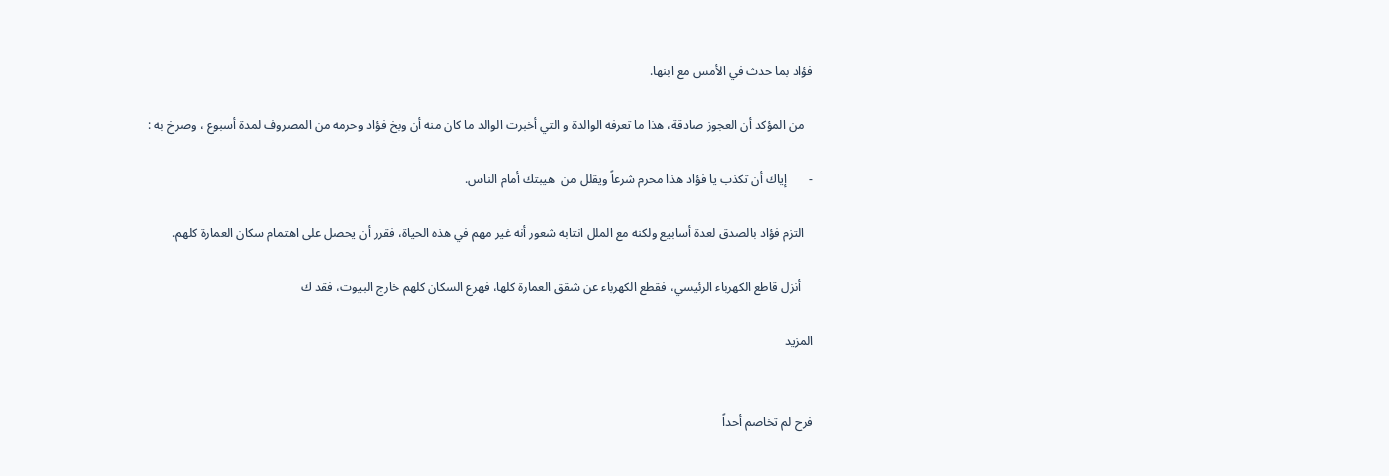فؤاد بما حدث في الأمس مع ابنها.

   من المؤكد أن العجوز صادقة، هذا ما تعرفه الوالدة و التي أخبرت الوالد ما كان منه أن وبخ فؤاد وحرمه من المصروف لمدة أسبوع ، وصرخ به :

-       إياك أن تكذب يا فؤاد هذا محرم شرعاً ويقلل من  هيبتك أمام الناس.

   التزم فؤاد بالصدق لعدة أسابيع ولكنه مع الملل انتابه شعور أنه غير مهم في هذه الحياة، فقرر أن يحصل على اهتمام سكان العمارة كلهم.

    أنزل قاطع الكهرباء الرئيسي، فقطع الكهرباء عن شقق العمارة كلها، فهرع السكان كلهم خارج البيوت، فقد ك

المزيد


فرح لم تخاصم أحداً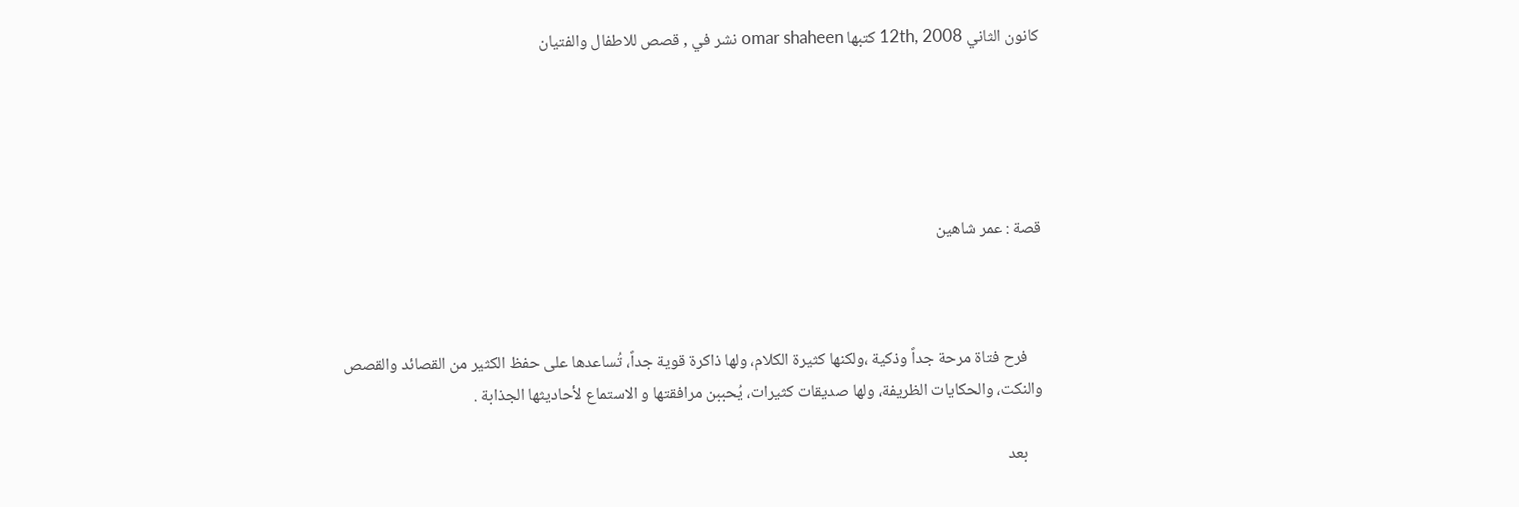كانون الثاني 12th, 2008 كتبها omar shaheen نشر في , قصص للاطفال والفتيان





قصة : عمر شاهين



    فرح فتاة مرحة جداً وذكية ،ولكنها كثيرة الكلام، ولها ذاكرة قوية جداً، تُساعدها على حفظ الكثير من القصائد والقصص والنكت، والحكايات الظريفة، ولها صديقات كثيرات، يُحببن مرافقتها و الاستماع لأحاديثها الجذابة .

    بعد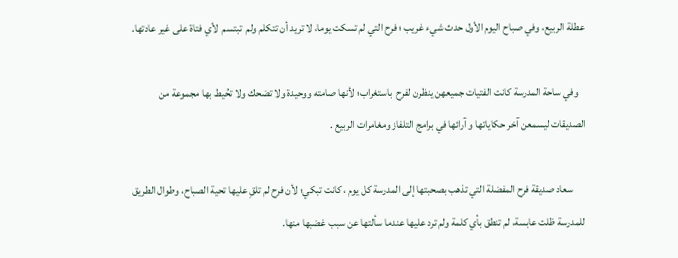عطلة الربيع، وفي صباح اليوم الأول حدث شيء غريب ؛ فرح التي لم تسكت يوما، لا تريد أن تتكلم ولم  تبتسم  لأي فتاة على غير عادتها.

   وفي ساحة المدرسة كانت الفتيات جميعهن ينظرن لفرح  باستغراب؛ لأنها صامته ووحيدة ولا تضحك ولا تحُيط بها مجموعة من الصديقات ليسمعن آخر حكاياتها و آرائها في برامج التلفاز ومغامرات الربيع .

      سعاد صديقة فرح المفضلة التي تذهب بصحبتها إلى المدرسة كل يوم ، كانت تبكي؛ لأن فرح لم تلقِ عليها تحية الصباح، وطوال الطريق للمدرسة ظلت عابسة، لم تنطق بأي كلمة ولم ترد عليها عندما سألتها عن سبب غضبها منها.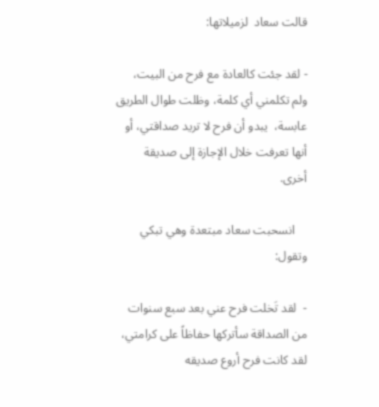قالت سعاد  لزميلاتها:

- لقد جئت كالعادة مع فرح من البيت، ولم تكلمني أي كلمة، وظلت طوال الطريق عابسة،  يبدو أن فرح لا تريد صداقتي، أو أنها تعرفت خلال الإجازة إلى صديقة  أخرى.

    انسحبت سعاد مبتعدة وهي تبكي وتقول:

-  لقد تَخلت فرح عني بعد سبع سنوات من الصداقة سأتركها حفاظاً على كرامتي، لقد كانت فرح أروع صديقه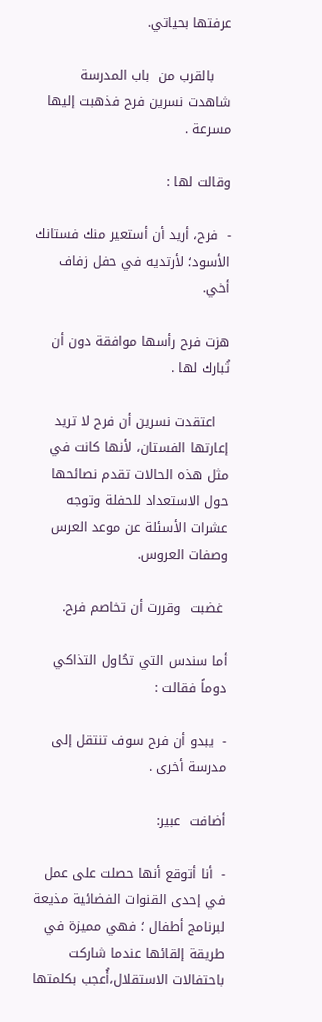عرفتها بحياتي.

    بالقرب من  باب المدرسة شاهدت نسرين فرح فذهبت إليها مسرعة .

وقالت لها :

-  فرح، أريد أن أستعير منك فستانك الأسود؛ لأرتديه في حفل زفاف أخي.

هزت فرح رأسها موافقة دون أن تُبارك لها .

   اعتقدت نسرين أن فرح لا تريد إعارتها الفستان، لأنها كانت في مثل هذه الحالات تقدم نصائحها حول الاستعداد للحفلة وتوجه عشرات الأسئلة عن موعد العرس وصفات العروس.

 غضبت  وقررت أن تخاصم فرح.

أما سندس التي تحُاول التذاكي دوماً فقالت :

-  يبدو أن فرح سوف تنتقل إلى مدرسة أخرى .

أضافت  عبير:

-  أنا أتوقع أنها حصلت على عمل في إحدى القنوات الفضائية مذيعة لبرنامج أطفال ؛ فهي مميزة في طريقة إلقائها عندما شاركت باحتفالات الاستقلال،أُعجب بكلمتها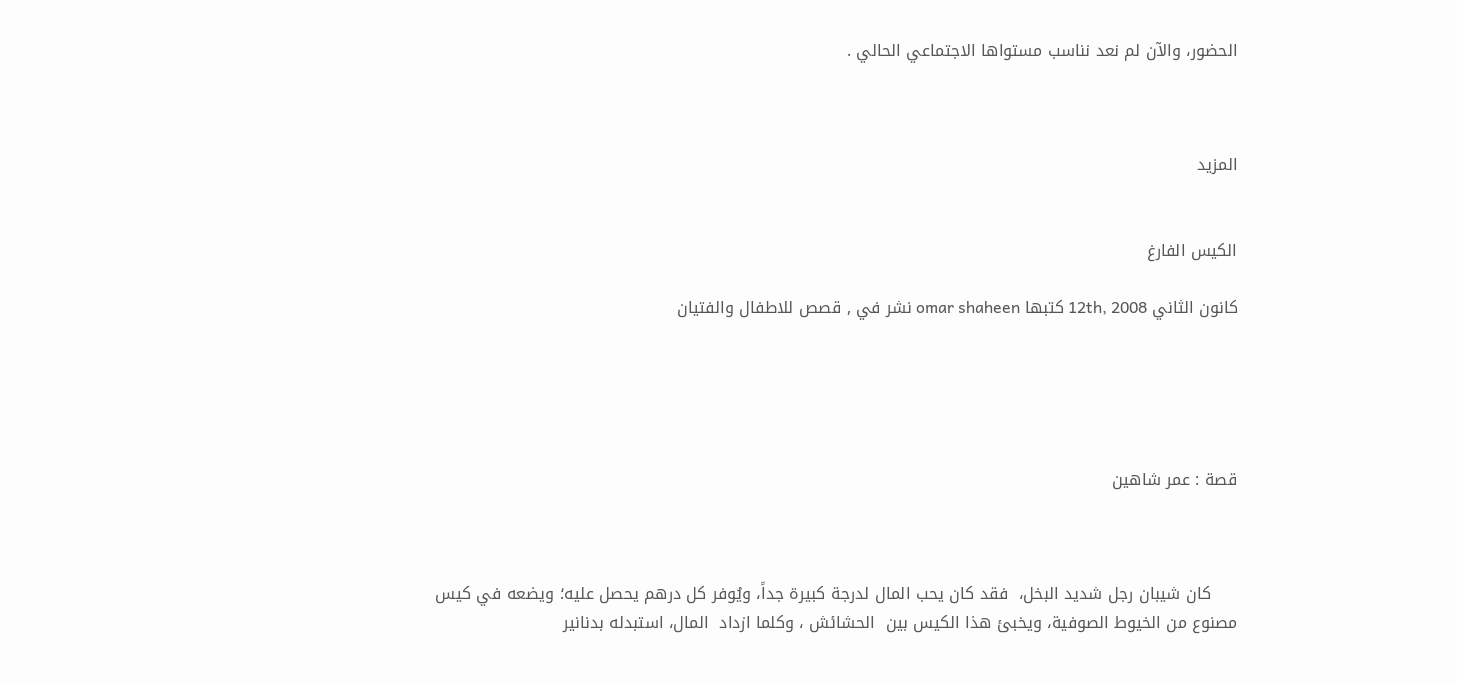الحضور، والآن لم نعد نناسب مستواها الاجتماعي الحالي .



المزيد


الكيس الفارغ

كانون الثاني 12th, 2008 كتبها omar shaheen نشر في , قصص للاطفال والفتيان





قصة : عمر شاهين



     كان شيبان رجل شديد البخل،  فقد كان يحب المال لدرجة كبيرة جداً، ويُوفر كل درهم يحصل عليه؛ ويضعه في كيس مصنوع من الخيوط الصوفية، ويخبئ هذا الكيس بين  الحشائش ، وكلما ازداد  المال، استبدله بدنانير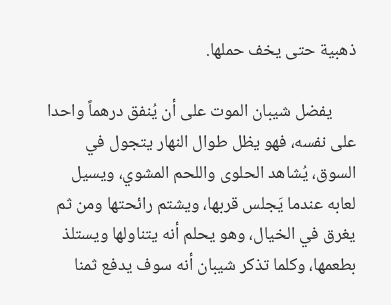ذهبية حتى يخف حملها.

      يفضل شيبان الموت على أن يُنفق درهماً واحدا على نفسه، فهو يظل طوال النهار يتجول في السوق، يُشاهد الحلوى واللحم المشوي، ويسيل لعابه عندما يَجلس قربها، ويشتم رائحتها ومن ثم يغرق في الخيال، وهو يحلم أنه يتناولها ويستلذ بطعمها، وكلما تذكر شيبان أنه سوف يدفع ثمنا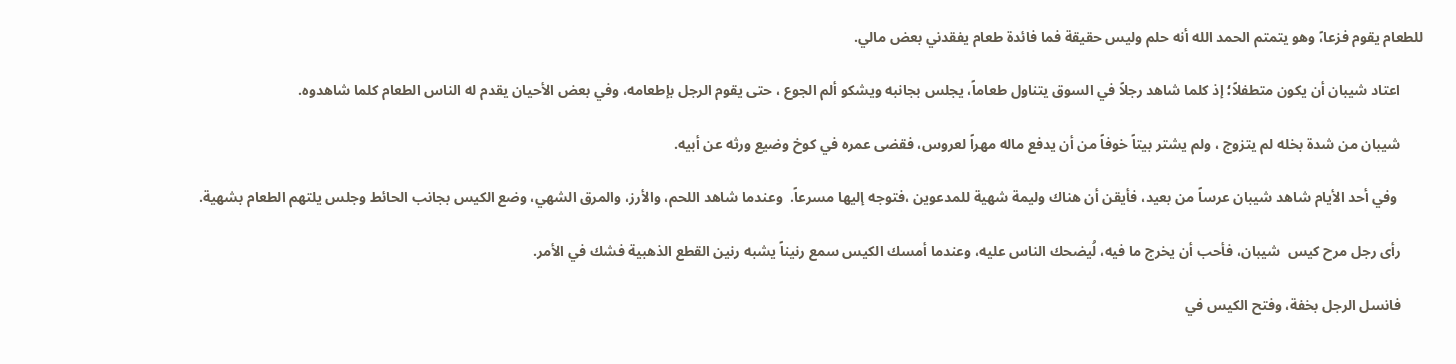للطعام يقوم فزعا،ً وهو يتمتم الحمد الله أنه حلم وليس حقيقة فما فائدة طعام يفقدني بعض مالي.

      اعتاد شيبان أن يكون متطفلاً؛ إذ كلما شاهد رجلاً في السوق يتناول طعاماً، يجلس بجانبه ويشكو ألم الجوع ، حتى يقوم الرجل بإطعامه، وفي بعض الأحيان يقدم له الناس الطعام كلما شاهدوه.

      شيبان من شدة بخله لم يتزوج ، ولم يشتر بيتاً خوفاً من أن يدفع ماله مهراً لعروس، فقضى عمره في كوخ وضيع ورثه عن أبيه.

       وفي أحد الأيام شاهد شيبان عرساً من بعيد، فأيقن أن هناك وليمة شهية للمدعوين ،فتوجه إليها مسرعاً.  وعندما شاهد اللحم، والأرز، والمرق الشهي، وضع الكيس بجانب الحائط وجلس يلتهم الطعام بشهية.

      رأى رجل مرح كيس  شيبان، فأحب أن يخرج ما فيه، لُيضحك الناس عليه، وعندما أمسك الكيس سمع رنيناً يشبه رنين القطع الذهبية فشك في الأمر.

      فانسل الرجل بخفة، وفتح الكيس في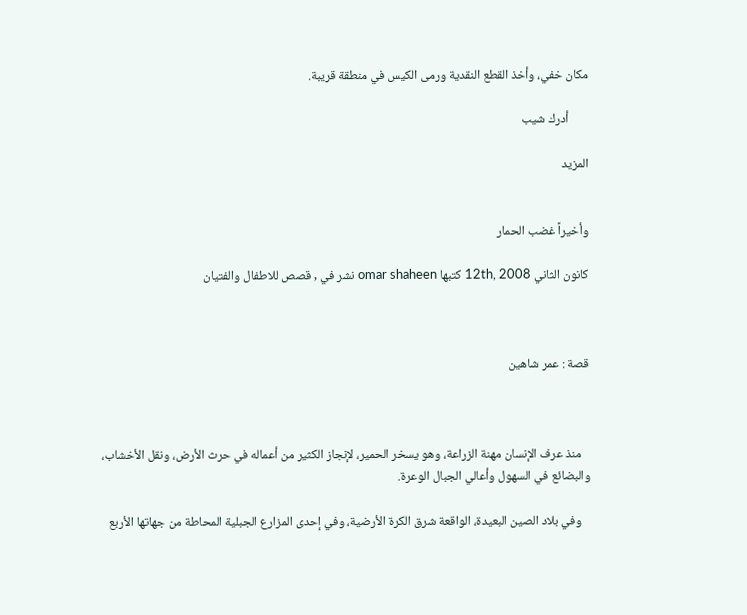مكان خفي، وأخذ القطع النقدية ورمى الكيس في منطقة قريبة.

       أدرك شيب

المزيد


وأخيراً غضب الحمار

كانون الثاني 12th, 2008 كتبها omar shaheen نشر في , قصص للاطفال والفتيان



قصة : عمر شاهين



   منذ عرف الإنسان مهنة الزراعة، وهو يسخر الحمير، لإنجاز الكثير من أعماله في حرث الأرض، ونقل الأخشاب، والبضائع في السهول وأعالي الجبال الوعرة.

   وفي بلاد الصين البعيدة، الواقعة شرق الكرة الأرضية، وفي إحدى المزارع الجبلية المحاطة من جهاتها الأربع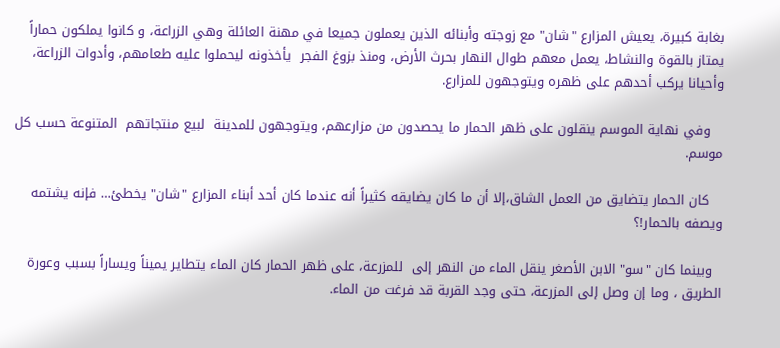بغابة كبيرة، يعيش المزارع "شان" مع زوجته وأبنائه الذين يعملون جميعا في مهنة العائلة وهي الزراعة، و كانوا يملكون حماراً يمتاز بالقوة والنشاط، يعمل معهم طوال النهار بحرث الأرض، ومنذ بزوغ الفجر  يأخذونه ليحملوا عليه طعامهم، وأدوات الزراعة، وأحيانا يركب أحدهم على ظهره ويتوجهون للمزارع.

   وفي نهاية الموسم ينقلون على ظهر الحمار ما يحصدون من مزارعهم، ويتوجهون للمدينة  لبيع منتجاتهم  المتنوعة حسب كل موسم.

   كان الحمار يتضايق من العمل الشاق،إلا أن ما كان يضايقه كثيراً أنه عندما كان أحد أبناء المزارع "شان" يخطئ… فإنه يشتمه ويصفه بالحمار!؟

  وبينما كان "سو" الابن الأصغر ينقل الماء من النهر إلى  للمزرعة، على ظهر الحمار كان الماء يتطاير يميناً ويساراً بسبب وعورة الطريق ، وما إن وصل إلى المزرعة، حتى وجد القربة قد فرغت من الماء.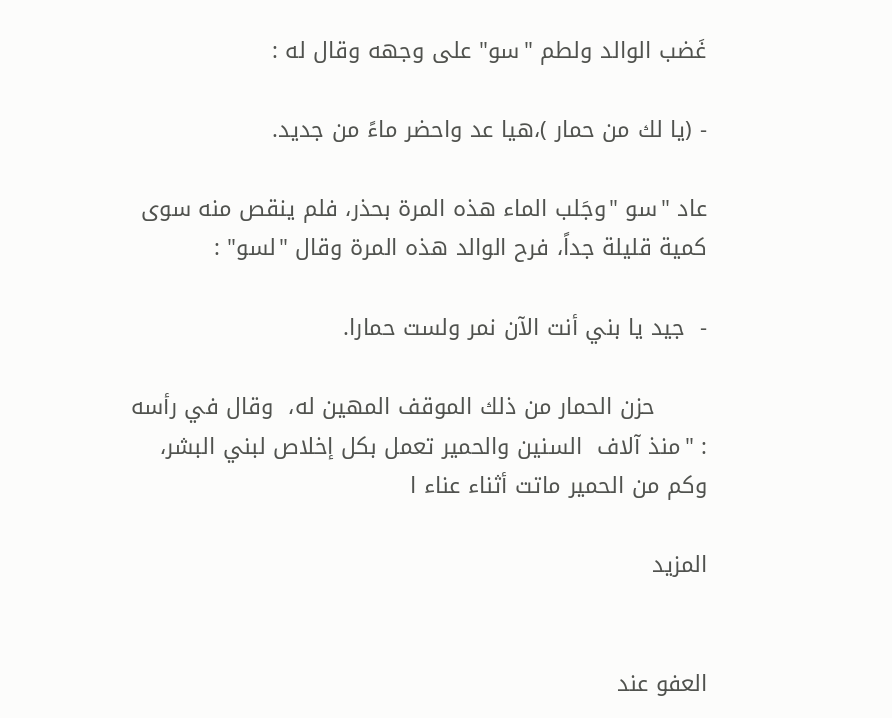غَضب الوالد ولطم "سو" على وجهه وقال له :

- (يا لك من حمار )،هيا عد واحضر ماءً من جديد.

عاد "سو "وجَلب الماء هذه المرة بحذر، فلم ينقص منه سوى كمية قليلة جداً، فرح الوالد هذه المرة وقال "لسو" :

-  جيد يا بني أنت الآن نمر ولست حمارا.

       حزن الحمار من ذلك الموقف المهين له،  وقال في رأسه  : "منذ آلاف  السنين والحمير تعمل بكل إخلاص لبني البشر، وكم من الحمير ماتت أثناء عناء ا

المزيد


العفو عند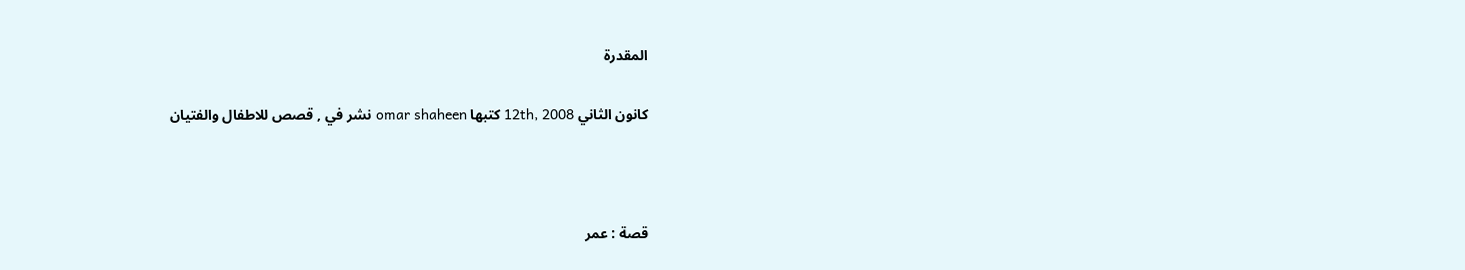المقدرة

كانون الثاني 12th, 2008 كتبها omar shaheen نشر في , قصص للاطفال والفتيان



قصة : عمر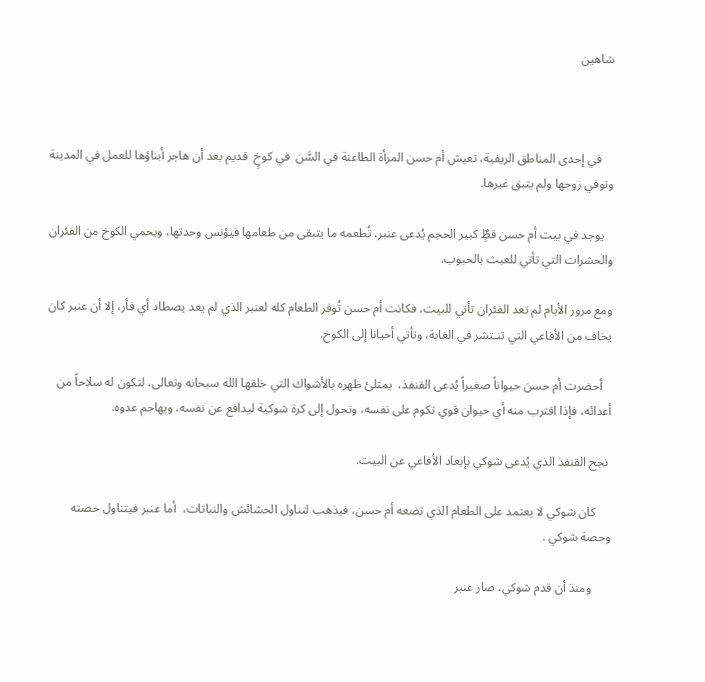شاهين



    في إحدى المناطق الريفية، تعيش أم حسن المرأة الطاعنة في السَّن  في كوخٍ  قديم بعد أن هاجر أبناؤها للعمل في المدينة وتوفي زوجها ولم يتبق غيرها.

   يوجد في بيت أم حسن قطٌٍ كبير الحجم يُدعى عنبر، تُطعمه ما يتبقى من طعامها فيؤنس وحدتها، ويحمي الكوخ من الفئران والحشرات التي تأتي للعبث بالحبوب.

ومع مرور الأيام لم تعد الفئران تأتي للبيت، فكانت أم حسن تُوفر الطعام كله لعنبر الذي لم يعد يصطاد أي فأر، إلا أن عنبر كان  يخاف من الأفاعي التي تنـتشر في الغابة، وتأتي أحيانا إلى الكوخ.

   أحضرت أم حسن حيواناً صغيراً يُدعى القنفذ،  يمتلئ ظهره بالأشواك التي خلقها الله سبحانه وتعالى، لتكون له سلاحاً من أعدائه، فإذا اقترب منه أي حيوان قوي تكوم على نفسه، وتحول إلى كرة شوكية ليدافع عن نفسه، ويهاجم عدوه.

 نجح القنفذ الذي يُدعى شوكي بإبعاد الأفاعي عن البيت.

     كان شوكي لا يعتمد على الطعام الذي تضعه أم حسن، فيذهب لتناول الحشائش والنباتات،  أما عنبر فيتناول حصته وحصة شوكي .

      ومنذ أن قدم شوكي، صار عنبر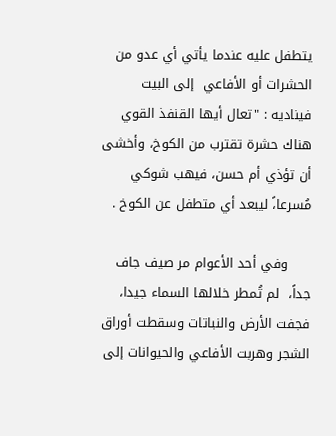يتطفل عليه عندما يأتي أي عدو من الحشرات أو الأفاعي  إلى البيت فيناديه : "تعال أيها القنفذ القوي  هناك حشرة تقترب من الكوخ، وأخشى أن تؤذي أم حسن، فيهب شوكي مُسرعا،ً ليبعد أي متطفل عن الكوخ .

     وفي أحد الأعوام مر صيف جاف جداً،  لم تُمطر خلالها السماء جيدا، فجفت الأرض والنباتات وسقطت أوراق الشجر وهربت الأفاعي والحيوانات إلى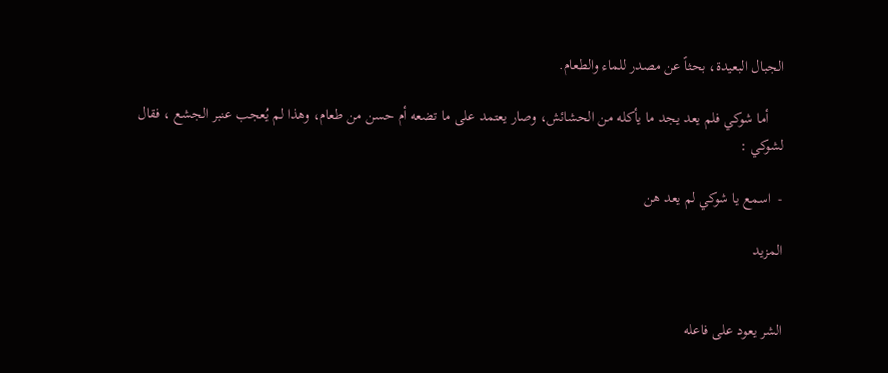الجبال البعيدة، بحثاً عن مصدر للماء والطعام.

    أما شوكي فلم يعد يجد ما يأكله من الحشائش، وصار يعتمد على ما تضعه أم حسن من طعام، وهذا لم يُعجب عنبر الجشع ، فقال لشوكي :

-  اسمع يا شوكي لم يعد هن

المزيد


الشر يعود على فاعله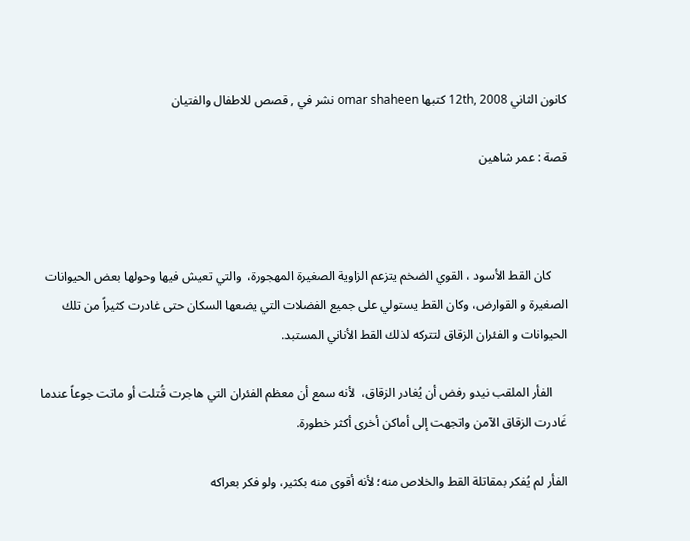كانون الثاني 12th, 2008 كتبها omar shaheen نشر في , قصص للاطفال والفتيان

قصة : عمر شاهين



     كان القط الأسود ، القوي الضخم يتزعم الزاوية الصغيرة المهجورة،  والتي تعيش فيها وحولها بعض الحيوانات الصغيرة و القوارض، وكان القط يستولي على جميع الفضلات التي يضعها السكان حتى غادرت كثيراً من تلك الحيوانات و الفئران الزقاق لتتركه لذلك القط الأناني المستبد.

     الفأر الملقب نيدو رفض أن يُغادر الزقاق،  لأنه سمع أن معظم الفئران التي هاجرت قُتلت أو ماتت جوعاً عندما غَادرت الزقاق الآمن واتجهت إلى أماكن أخرى أكثر خطورة.

الفأر لم يُفكر بمقاتلة القط والخلاص منه؛ لأنه أقوى منه بكثير، ولو فكر بعراكه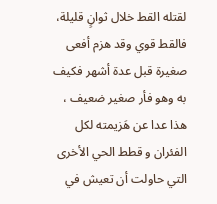لقتله القط خلال ثوانٍ قليلة، فالقط قوي وقد هزم أفعى صغيرة قبل عدة أشهر فكيف به وهو فأر صغير ضعيف ، هذا عدا عن هَزيمته لكل الفئران و قطط الحي الأخرى التي حاولت أن تعيش في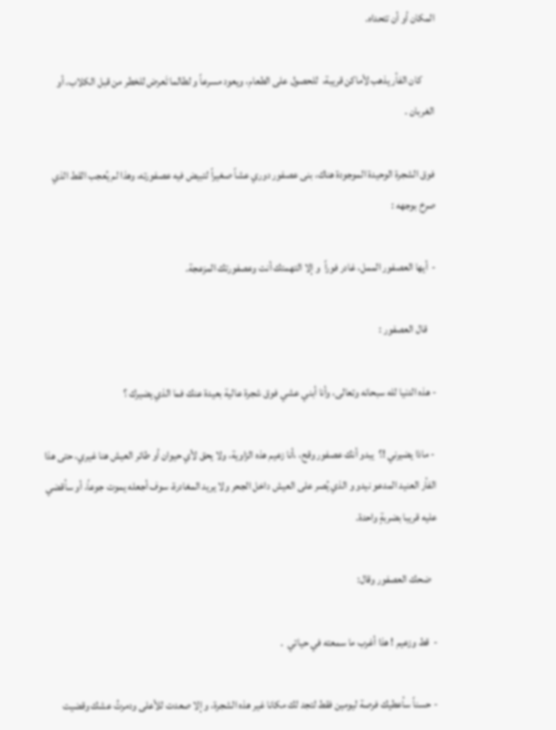المكان أو أن تتحداه.

      كان الفأر يذهب لأماكن قريبة،  للحصول على الطعام، ويعود مسرعاً و لطالما تَعرض للخطر من قبل الكلاب، أو الغربان .

فوق الشجرة الوحيدة الموجودة هناك، بنى عصفور دوري عشاً صغيراً لتبيض فيه عصفورته، وهذا لم يُعجب القط الذي صرخ بوجهه :

-  أيها العصفور الممل، غادر فوراً  و إلا التهمتك أنت وعصفورتك المزعجة.

    قال العصفور :

- هذه الدنيا لله سبحانه وتعالى، وأنا أبني عشي فوق شجرة عالية بعيدة عنك فما الذي يضيرك ؟

 - ماذا يضيرني !؟  يبدو أنك عصفور وقح، ،أنا زعيم هذه الزاوية، ولا يحق لأي حيوان أو طائر العيش هنا غيري، حتى هذا الفأر العنيد المدعو نيدو و الذي يُصر على العيش داخل الجحر ولا يريد المغادرة، سوف أجعله يموت جوعاً، أو سأقضي عليه قريبا بضربةٍ واحدة.

   ضحك العصفور وقال:

-  قط وزعيم ! هذا أغرب ما سمعته في حياتي  .

- حسناً سأعطيك فرصة ليومين فقط لتجد لك مكانا غير هذه الشجرة، و إلا صعدت للأعلى ودمرتُ عشك وقضيت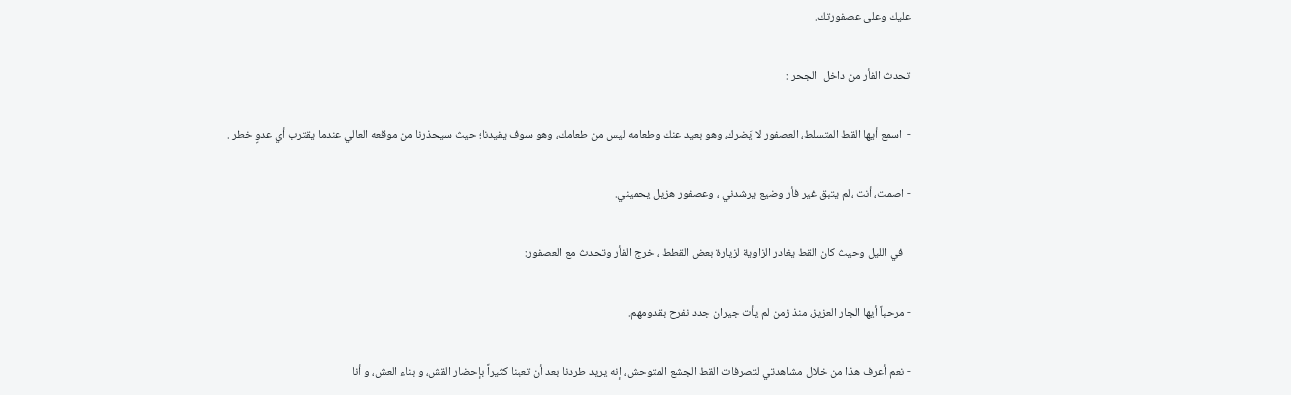عليك وعلى عصفورتك.

تحدث الفأر من داخل  الجحر :

-  اسمع أيها القط المتسلط، العصفور لا يَضرك، وهو بعيد عنك وطعامه ليس من طعامك، وهو سوف يفيدنا؛ حيث سيحذرنا من موقعه العالي عندما يقترب أي عدوٍ خطر .

- اصمت، أنت ،لم يتبق غير فأر وضيع يرشدني ، وعصفور هزيل يحميني.

   في الليل وحيث كان القط يغادر الزاوية لزيارة بعض القطط ، خرج الفأر وتحدث مع العصفور:

- مرحباً أيها الجار العزيز، منذ زمن لم يأت جيران جدد نفرح بقدومهم.

- نعم أعرف هذا من خلال مشاهدتي لتصرفات القط الجشع المتوحش، إنه يريد طردنا بعد أن تعبنا كثيراً بإحضار القش، و بناء العش، و أنا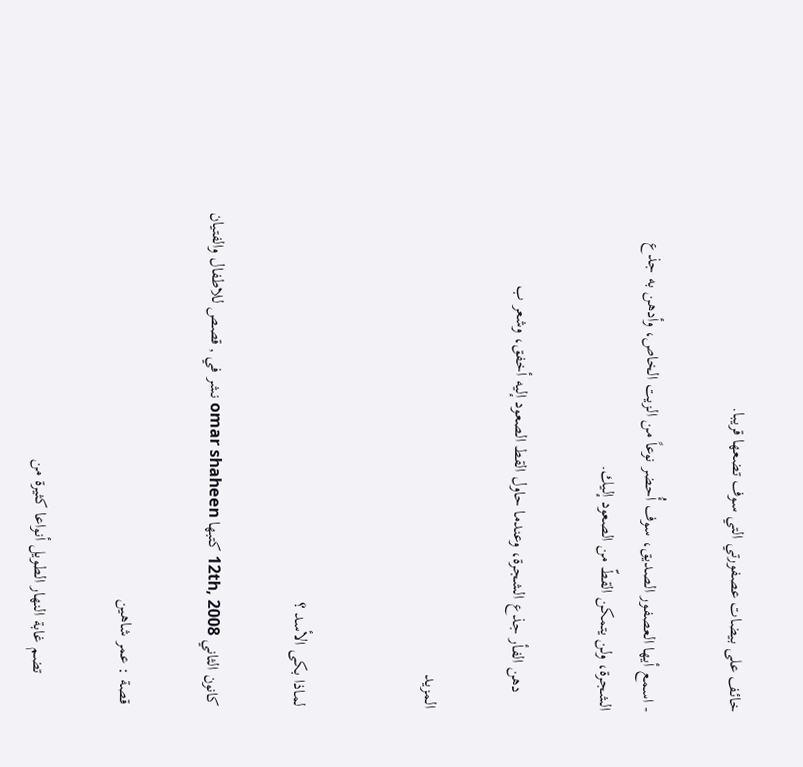خائف على بيضات عصفورتي التي سوف تضعها قريبا.

- اسمع أيها العصفور الصديق، سوف أُحضر نوعاً من الزيت الخاص، وأدهن به جذع الشجرة، ولن يتمكن القطّ من الصعود إليك.

    دهن الفأر جذع الشجرة، وعندما حاول القط الصعود إليه أخفق، وشعر ب

المزيد


لماذا بكى الأسد ؟

كانون الثاني 12th, 2008 كتبها omar shaheen نشر في , قصص للاطفال والفتيان

قصة : عمر شاهين

       تضم غابة النهار الطويل أنواعا كثيرة من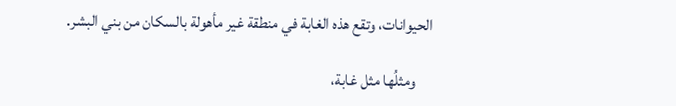الحيوانات، وتقع هذه الغابة في منطقة غير مأهولة بالسكان من بني البشر.

     ومثلُها مثل غابة،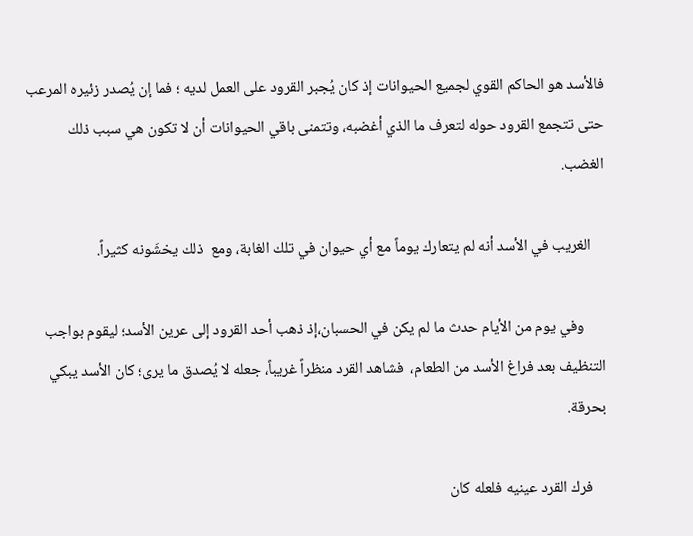فالأسد هو الحاكم القوي لجميع الحيوانات إذ كان يُجبر القرود على العمل لديه ؛ فما إن يُصدر زئيره المرعب حتى تتجمع القرود حوله لتعرف ما الذي أغضبه، وتتمنى باقي الحيوانات أن لا تكون هي سبب ذلك الغضب.

    الغريب في الأسد أنه لم يتعارك يوماً مع أي حيوان في تلك الغابة، ومع  ذلك يخشَونه كثيراً.

      وفي يوم من الأيام حدث ما لم يكن في الحسبان،إذ ذهب أحد القرود إلى عرين الأسد؛ ليقوم بواجب التنظيف بعد فراغ الأسد من الطعام،  فشاهد القرد منظراً غريباً، جعله لا يُصدق ما يرى؛ كان الأسد يبكي بحرقة.

    فرك القرد عينيه فلعله كان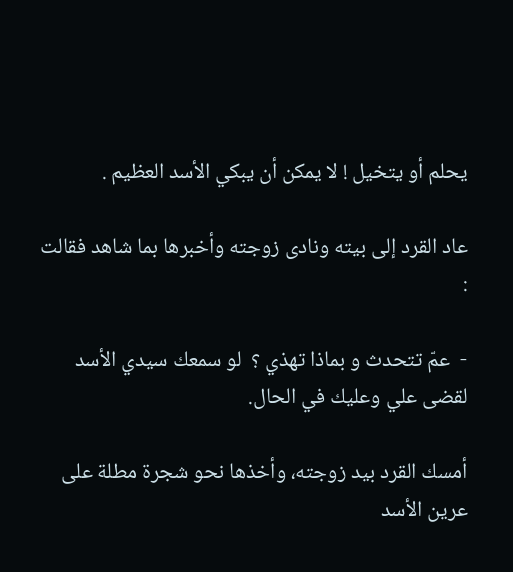يحلم أو يتخيل ! لا يمكن أن يبكي الأسد العظيم .

عاد القرد إلى بيته ونادى زوجته وأخبرها بما شاهد فقالت :

-  عمّ تتحدث و بماذا تهذي ؟  لو سمعك سيدي الأسد لقضى علي وعليك في الحال.

أمسك القرد بيد زوجته، وأخذها نحو شجرة مطلة على عرين الأسد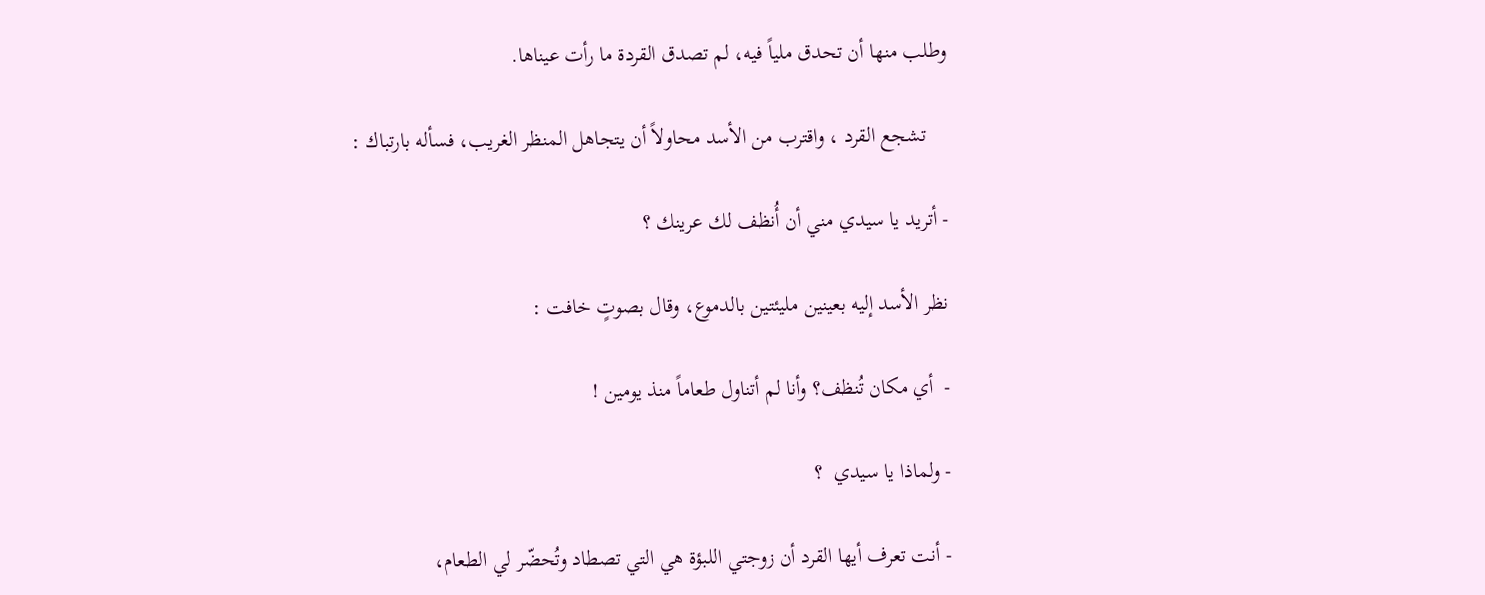وطلب منها أن تحدق ملياً فيه، لم تصدق القردة ما رأت عيناها.

    تشجع القرد ، واقترب من الأسد محاولاً أن يتجاهل المنظر الغريب، فسأله بارتباك :

- أتريد يا سيدي مني أن أُنظف لك عرينك ؟

نظر الأسد إليه بعينين مليئتين بالدموع، وقال بصوتٍ خافت :

-  أي مكان تُنظف؟ وأنا لم أتناول طعاماً منذ يومين !

- ولماذا يا سيدي  ؟

- أنت تعرف أيها القرد أن زوجتي اللبؤة هي التي تصطاد وتُحضّر لي الطعام،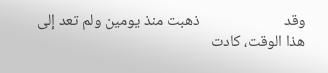وقد                        ذهبت منذ يومين ولم تعد إلى هذا الوقت، كادت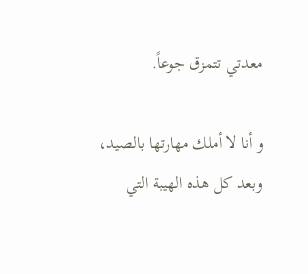معدتي تتمزق جوعاً.

و أنا لا أملك مهارتها بالصيد، وبعد كل هذه الهيبة التي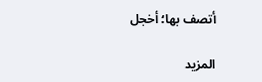أتصف بها؛ أخجل

المزيد